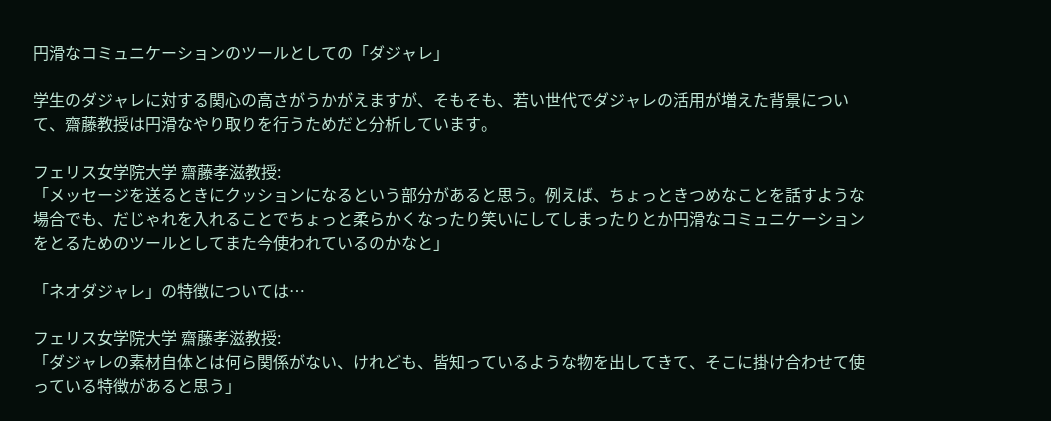円滑なコミュニケーションのツールとしての「ダジャレ」

学生のダジャレに対する関心の高さがうかがえますが、そもそも、若い世代でダジャレの活用が増えた背景について、齋藤教授は円滑なやり取りを行うためだと分析しています。

フェリス女学院大学 齋藤孝滋教授:
「メッセージを送るときにクッションになるという部分があると思う。例えば、ちょっときつめなことを話すような場合でも、だじゃれを入れることでちょっと柔らかくなったり笑いにしてしまったりとか円滑なコミュニケーションをとるためのツールとしてまた今使われているのかなと」

「ネオダジャレ」の特徴については…

フェリス女学院大学 齋藤孝滋教授:
「ダジャレの素材自体とは何ら関係がない、けれども、皆知っているような物を出してきて、そこに掛け合わせて使っている特徴があると思う」